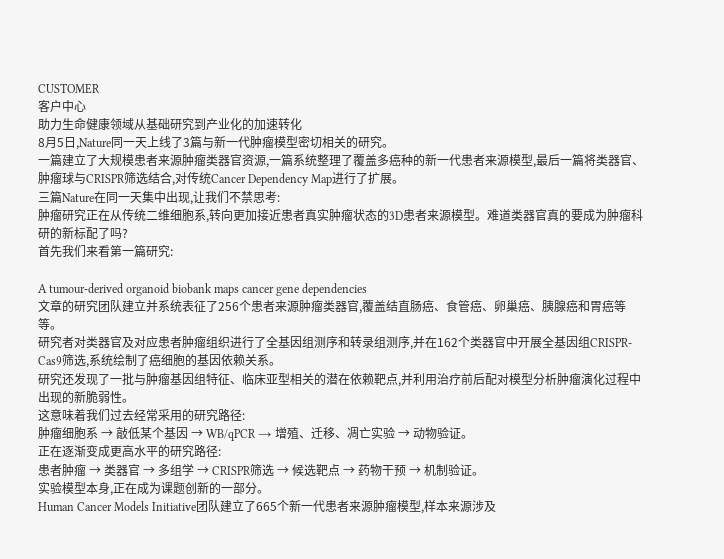CUSTOMER
客户中心
助力生命健康领域从基础研究到产业化的加速转化
8月5日,Nature同一天上线了3篇与新一代肿瘤模型密切相关的研究。
一篇建立了大规模患者来源肿瘤类器官资源,一篇系统整理了覆盖多癌种的新一代患者来源模型,最后一篇将类器官、肿瘤球与CRISPR筛选结合,对传统Cancer Dependency Map进行了扩展。
三篇Nature在同一天集中出现,让我们不禁思考:
肿瘤研究正在从传统二维细胞系,转向更加接近患者真实肿瘤状态的3D患者来源模型。难道类器官真的要成为肿瘤科研的新标配了吗?
首先我们来看第一篇研究:

A tumour-derived organoid biobank maps cancer gene dependencies
文章的研究团队建立并系统表征了256个患者来源肿瘤类器官,覆盖结直肠癌、食管癌、卵巢癌、胰腺癌和胃癌等等。
研究者对类器官及对应患者肿瘤组织进行了全基因组测序和转录组测序,并在162个类器官中开展全基因组CRISPR-Cas9筛选,系统绘制了癌细胞的基因依赖关系。
研究还发现了一批与肿瘤基因组特征、临床亚型相关的潜在依赖靶点,并利用治疗前后配对模型分析肿瘤演化过程中出现的新脆弱性。
这意味着我们过去经常采用的研究路径:
肿瘤细胞系 → 敲低某个基因 → WB/qPCR → 增殖、迁移、凋亡实验 → 动物验证。
正在逐渐变成更高水平的研究路径:
患者肿瘤 → 类器官 → 多组学 → CRISPR筛选 → 候选靶点 → 药物干预 → 机制验证。
实验模型本身,正在成为课题创新的一部分。
Human Cancer Models Initiative团队建立了665个新一代患者来源肿瘤模型,样本来源涉及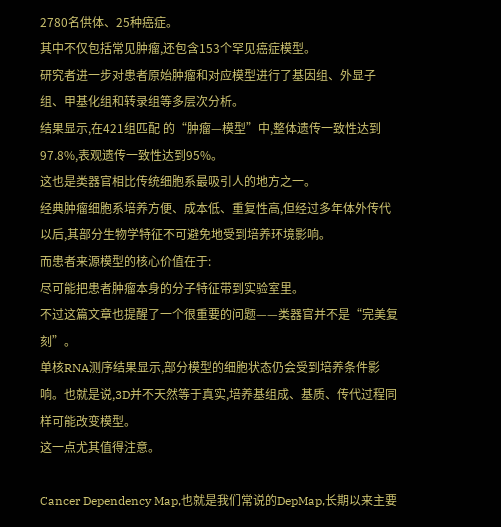2780名供体、25种癌症。
其中不仅包括常见肿瘤,还包含153个罕见癌症模型。
研究者进一步对患者原始肿瘤和对应模型进行了基因组、外显子组、甲基化组和转录组等多层次分析。
结果显示,在421组匹配 的“肿瘤—模型”中,整体遗传一致性达到97.8%,表观遗传一致性达到95%。
这也是类器官相比传统细胞系最吸引人的地方之一。
经典肿瘤细胞系培养方便、成本低、重复性高,但经过多年体外传代以后,其部分生物学特征不可避免地受到培养环境影响。
而患者来源模型的核心价值在于:
尽可能把患者肿瘤本身的分子特征带到实验室里。
不过这篇文章也提醒了一个很重要的问题——类器官并不是“完美复刻”。
单核RNA测序结果显示,部分模型的细胞状态仍会受到培养条件影响。也就是说,3D并不天然等于真实,培养基组成、基质、传代过程同样可能改变模型。
这一点尤其值得注意。

Cancer Dependency Map,也就是我们常说的DepMap,长期以来主要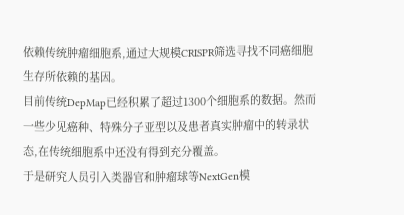依赖传统肿瘤细胞系,通过大规模CRISPR筛选寻找不同癌细胞生存所依赖的基因。
目前传统DepMap已经积累了超过1300个细胞系的数据。然而一些少见癌种、特殊分子亚型以及患者真实肿瘤中的转录状态,在传统细胞系中还没有得到充分覆盖。
于是研究人员引入类器官和肿瘤球等NextGen模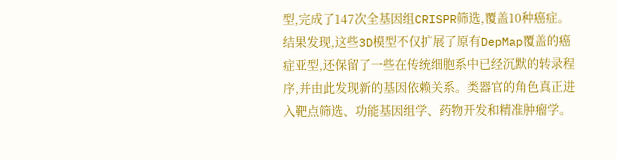型,完成了147次全基因组CRISPR筛选,覆盖10种癌症。
结果发现,这些3D模型不仅扩展了原有DepMap覆盖的癌症亚型,还保留了一些在传统细胞系中已经沉默的转录程序,并由此发现新的基因依赖关系。类器官的角色真正进入靶点筛选、功能基因组学、药物开发和精准肿瘤学。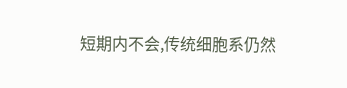短期内不会,传统细胞系仍然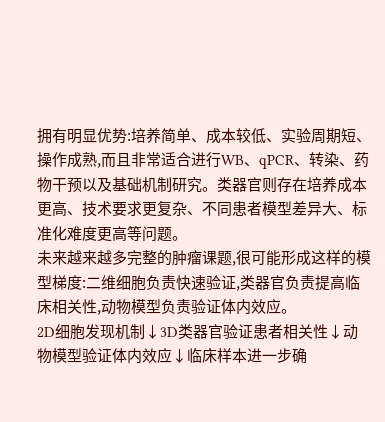拥有明显优势:培养简单、成本较低、实验周期短、操作成熟,而且非常适合进行WB、qPCR、转染、药物干预以及基础机制研究。类器官则存在培养成本更高、技术要求更复杂、不同患者模型差异大、标准化难度更高等问题。
未来越来越多完整的肿瘤课题,很可能形成这样的模型梯度:二维细胞负责快速验证,类器官负责提高临床相关性,动物模型负责验证体内效应。
2D细胞发现机制↓3D类器官验证患者相关性↓动物模型验证体内效应↓临床样本进一步确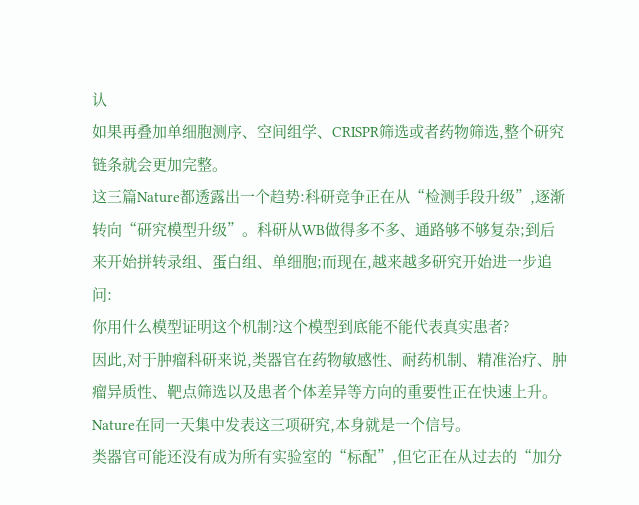认
如果再叠加单细胞测序、空间组学、CRISPR筛选或者药物筛选,整个研究链条就会更加完整。
这三篇Nature都透露出一个趋势:科研竞争正在从“检测手段升级”,逐渐转向“研究模型升级”。科研从WB做得多不多、通路够不够复杂;到后来开始拼转录组、蛋白组、单细胞;而现在,越来越多研究开始进一步追问:
你用什么模型证明这个机制?这个模型到底能不能代表真实患者?
因此,对于肿瘤科研来说,类器官在药物敏感性、耐药机制、精准治疗、肿瘤异质性、靶点筛选以及患者个体差异等方向的重要性正在快速上升。
Nature在同一天集中发表这三项研究,本身就是一个信号。
类器官可能还没有成为所有实验室的“标配”,但它正在从过去的“加分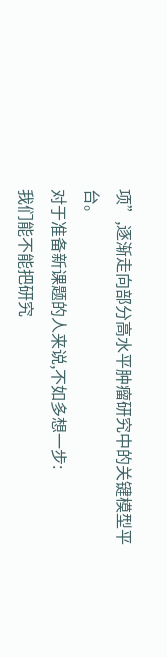项”,逐渐走向部分高水平肿瘤研究中的关键模型平台。
对于准备新课题的人来说,不如多想一步:
我们能不能把研究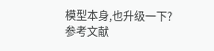模型本身,也升级一下?
参考文献